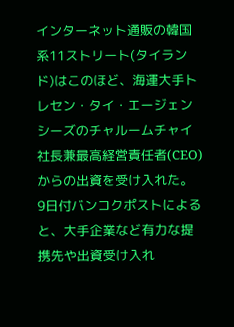インターネット通販の韓国系11ストリート(タイランド)はこのほど、海運大手トレセン・タイ・エージェンシーズのチャルームチャイ社長兼最高経営責任者(CEO)からの出資を受け入れた。
9日付バンコクポストによると、大手企業など有力な提携先や出資受け入れ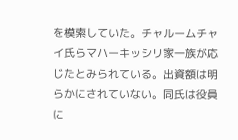を模索していた。チャルームチャイ氏らマハーキッシリ家一族が応じたとみられている。出資額は明らかにされていない。同氏は役員に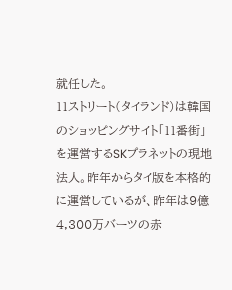就任した。
11ストリート(タイランド)は韓国のショッピングサイト「11番街」を運営するSKプラネットの現地法人。昨年からタイ版を本格的に運営しているが、昨年は9億4,300万バーツの赤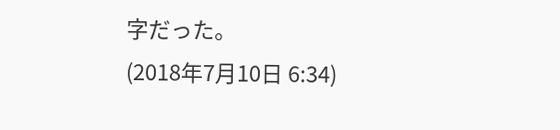字だった。
(2018年7月10日 6:34)